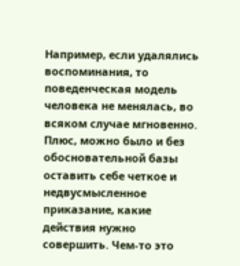Например, если удалялись воспоминания, то поведенческая модель человека не менялась, во всяком случае мгновенно. Плюс, можно было и без обосновательной базы оставить себе четкое и недвусмысленное приказание, какие действия нужно совершить. Чем-то это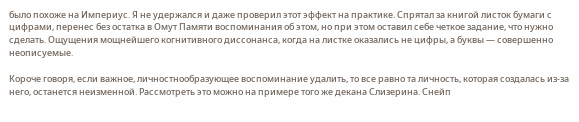было похоже на Империус. Я не удержался и даже проверил этот эффект на практике. Спрятал за книгой листок бумаги с цифрами, перенес без остатка в Омут Памяти воспоминания об этом, но при этом оставил себе четкое задание, что нужно сделать. Ощущения мощнейшего когнитивного диссонанса, когда на листке оказались не цифры, а буквы — совершенно неописуемые.

Короче говоря, если важное, личностнообразующее воспоминание удалить, то все равно та личность, которая создалась из-за него, останется неизменной. Рассмотреть это можно на примере того же декана Слизерина. Снейп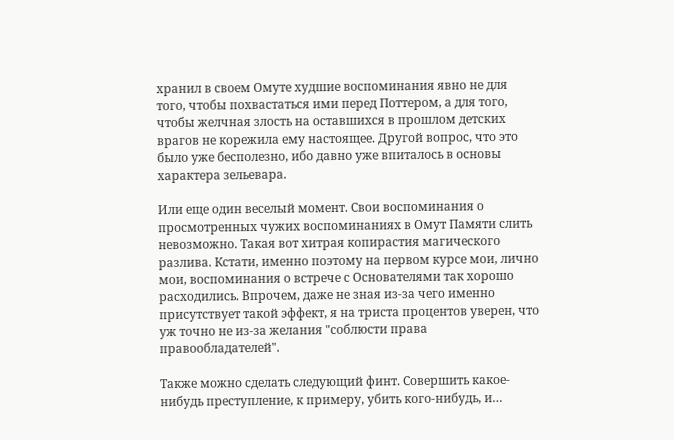хранил в своем Омуте худшие воспоминания явно не для того, чтобы похвастаться ими перед Поттером, а для того, чтобы желчная злость на оставшихся в прошлом детских врагов не корежила ему настоящее. Другой вопрос, что это было уже бесполезно, ибо давно уже впиталось в основы характера зельевара.

Или еще один веселый момент. Свои воспоминания о просмотренных чужих воспоминаниях в Омут Памяти слить невозможно. Такая вот хитрая копирастия магического разлива. Кстати, именно поэтому на первом курсе мои, лично мои, воспоминания о встрече с Основателями так хорошо расходились. Впрочем, даже не зная из-за чего именно присутствует такой эффект, я на триста процентов уверен, что уж точно не из-за желания "соблюсти права правообладателей".

Также можно сделать следующий финт. Совершить какое-нибудь преступление, к примеру, убить кого-нибудь, и…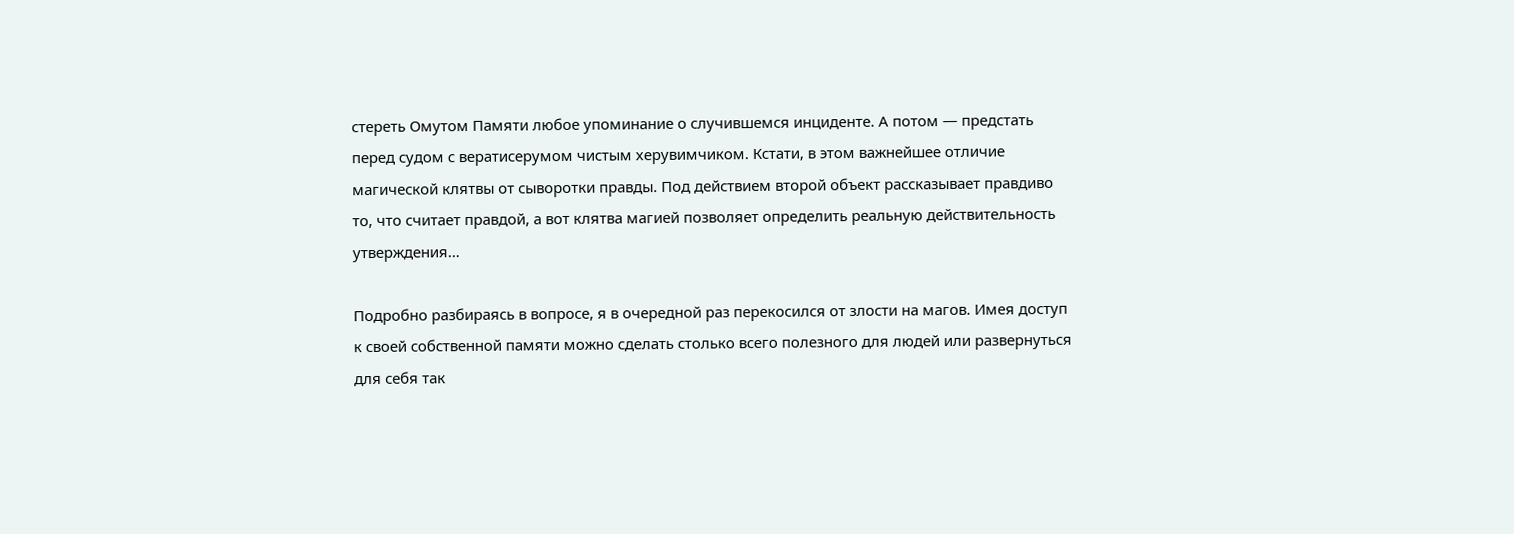стереть Омутом Памяти любое упоминание о случившемся инциденте. А потом — предстать перед судом с вератисерумом чистым херувимчиком. Кстати, в этом важнейшее отличие магической клятвы от сыворотки правды. Под действием второй объект рассказывает правдиво то, что считает правдой, а вот клятва магией позволяет определить реальную действительность утверждения…

Подробно разбираясь в вопросе, я в очередной раз перекосился от злости на магов. Имея доступ к своей собственной памяти можно сделать столько всего полезного для людей или развернуться для себя так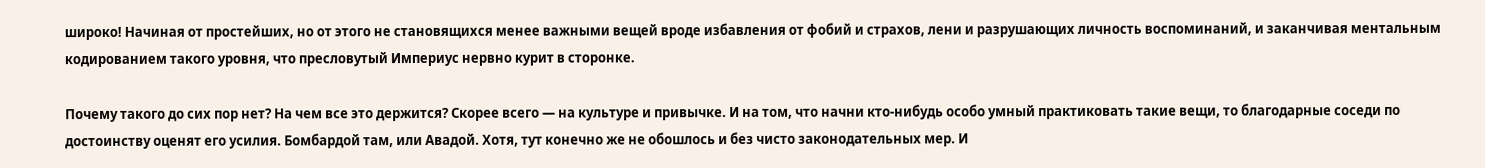широко! Начиная от простейших, но от этого не становящихся менее важными вещей вроде избавления от фобий и страхов, лени и разрушающих личность воспоминаний, и заканчивая ментальным кодированием такого уровня, что пресловутый Империус нервно курит в сторонке.

Почему такого до сих пор нет? На чем все это держится? Скорее всего — на культуре и привычке. И на том, что начни кто-нибудь особо умный практиковать такие вещи, то благодарные соседи по достоинству оценят его усилия. Бомбардой там, или Авадой. Хотя, тут конечно же не обошлось и без чисто законодательных мер. И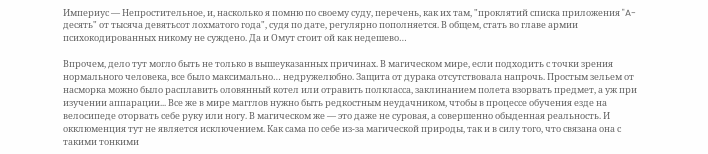Империус — Непростительное, и, насколько я помню по своему суду, перечень, как их там, "проклятий списка приложения "A-десять" от тысяча девятьсот лохматого года", судя по дате, регулярно пополняется. В общем, стать во главе армии психокодированных никому не суждено. Да и Омут стоит ой как недешево…

Впрочем, дело тут могло быть не только в вышеуказанных причинах. В магическом мире, если подходить с точки зрения нормального человека, все было максимально… недружелюбно. Защита от дурака отсутствовала напрочь. Простым зельем от насморка можно было расплавить оловянный котел или отравить полкласса, заклинанием полета взорвать предмет, а уж при изучении аппарации... Все же в мире магглов нужно быть редкостным неудачником, чтобы в процессе обучения езде на велосипеде оторвать себе руку или ногу. В магическом же — это даже не суровая, а совершенно обыденная реальность. И окклюменция тут не является исключением. Как сама по себе из-за магической природы, так и в силу того, что связана она с такими тонкими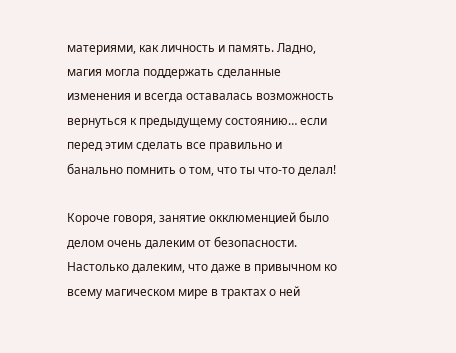материями, как личность и память. Ладно, магия могла поддержать сделанные изменения и всегда оставалась возможность вернуться к предыдущему состоянию… если перед этим сделать все правильно и банально помнить о том, что ты что-то делал!

Короче говоря, занятие окклюменцией было делом очень далеким от безопасности. Настолько далеким, что даже в привычном ко всему магическом мире в трактах о ней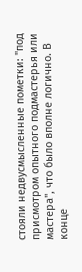стояли недвусмысленные пометки: "под присмотром опытного подмастерья или мастера", что было вполне логично. В конце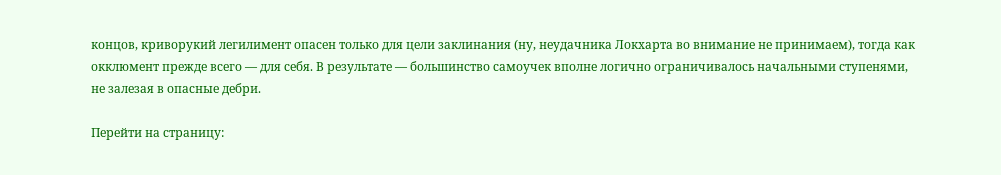концов, криворукий легилимент опасен только для цели заклинания (ну, неудачника Локхарта во внимание не принимаем), тогда как окклюмент прежде всего — для себя. В результате — большинство самоучек вполне логично ограничивалось начальными ступенями, не залезая в опасные дебри.

Перейти на страницу: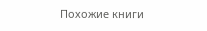Похожие книги